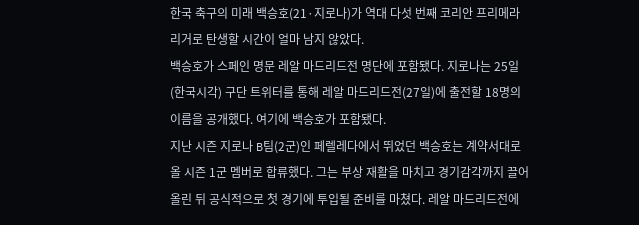한국 축구의 미래 백승호(21·지로나)가 역대 다섯 번째 코리안 프리메라리거로 탄생할 시간이 얼마 남지 않았다.
백승호가 스페인 명문 레알 마드리드전 명단에 포함됐다. 지로나는 25일(한국시각) 구단 트위터를 통해 레알 마드리드전(27일)에 출전할 18명의 이름을 공개했다. 여기에 백승호가 포함됐다.
지난 시즌 지로나 B팀(2군)인 페렐레다에서 뛰었던 백승호는 계약서대로 올 시즌 1군 멤버로 합류했다. 그는 부상 재활을 마치고 경기감각까지 끌어올린 뒤 공식적으로 첫 경기에 투입될 준비를 마쳤다. 레알 마드리드전에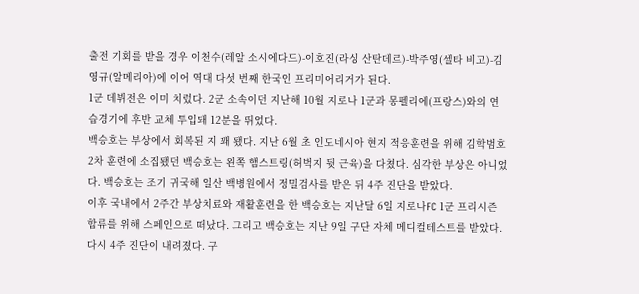출전 기회를 받을 경우 이천수(레알 소시에다드)-이호진(라싱 산탄데르)-박주영(셀타 비고)-김영규(알메리아)에 이어 역대 다섯 번째 한국인 프리미어리거가 된다.
1군 데뷔전은 이미 치렀다. 2군 소속이던 지난해 10월 지로나 1군과 몽펠리에(프랑스)와의 연습경기에 후반 교체 투입돼 12분을 뛰었다.
백승호는 부상에서 회복된 지 꽤 됐다. 지난 6월 초 인도네시아 현지 적응훈련을 위해 김학범호 2차 훈련에 소집됐던 백승호는 왼쪽 햄스트링(허벅지 뒷 근육)을 다쳤다. 심각한 부상은 아니었다. 백승호는 조기 귀국해 일산 백병원에서 정밀검사를 받은 뒤 4주 진단을 받았다.
이후 국내에서 2주간 부상치료와 재활훈련을 한 백승호는 지난달 6일 지로나FC 1군 프리시즌 합류를 위해 스페인으로 떠났다. 그리고 백승호는 지난 9일 구단 자체 메디컬테스트를 받았다. 다시 4주 진단이 내려졌다. 구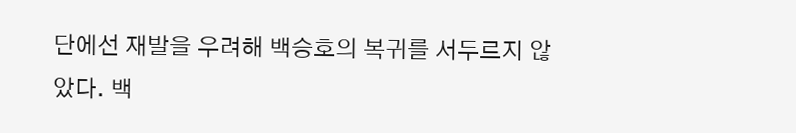단에선 재발을 우려해 백승호의 복귀를 서두르지 않았다. 백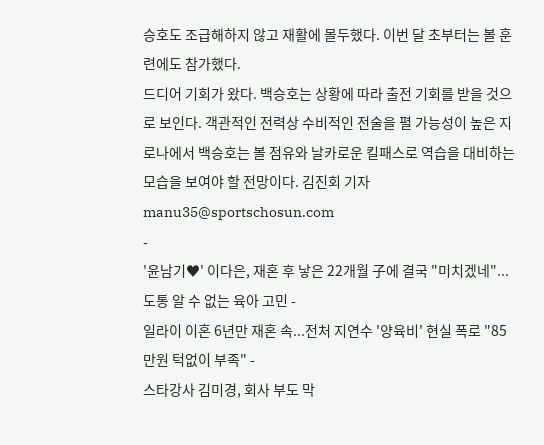승호도 조급해하지 않고 재활에 몰두했다. 이번 달 초부터는 볼 훈련에도 참가했다.
드디어 기회가 왔다. 백승호는 상황에 따라 출전 기회를 받을 것으로 보인다. 객관적인 전력상 수비적인 전술을 펼 가능성이 높은 지로나에서 백승호는 볼 점유와 날카로운 킬패스로 역습을 대비하는 모습을 보여야 할 전망이다. 김진회 기자 manu35@sportschosun.com
-
'윤남기♥' 이다은, 재혼 후 낳은 22개월 子에 결국 "미치겠네"...도통 알 수 없는 육아 고민 -
일라이 이혼 6년만 재혼 속...전처 지연수 '양육비' 현실 폭로 "85만원 턱없이 부족" -
스타강사 김미경, 회사 부도 막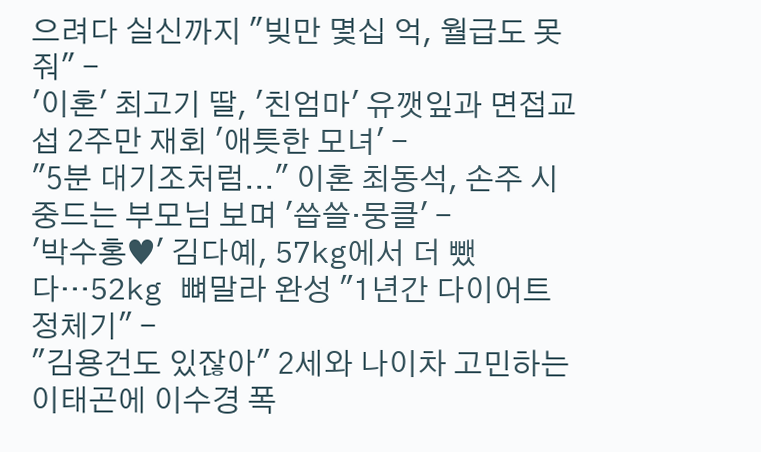으려다 실신까지 "빚만 몇십 억, 월급도 못 줘" -
'이혼' 최고기 딸, '친엄마' 유깻잎과 면접교섭 2주만 재회 '애틋한 모녀' -
"5분 대기조처럼..." 이혼 최동석, 손주 시중드는 부모님 보며 '씁쓸·뭉클' -
'박수홍♥' 김다예, 57kg에서 더 뺐다…52kg 뼈말라 완성 "1년간 다이어트 정체기" -
"김용건도 있잖아" 2세와 나이차 고민하는 이태곤에 이수경 폭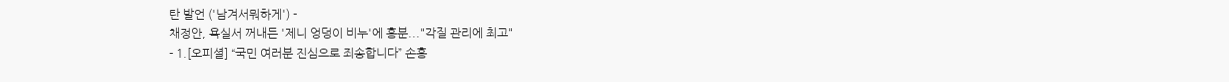탄 발언 ('남겨서뭐하게') -
채정안, 욕실서 꺼내든 '제니 엉덩이 비누'에 흥분..."각질 관리에 최고"
- 1.[오피셜] “국민 여러분 진심으로 죄송합니다” 손흥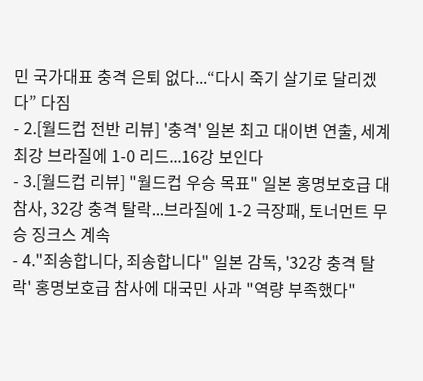민 국가대표 충격 은퇴 없다...“다시 죽기 살기로 달리겠다” 다짐
- 2.[월드컵 전반 리뷰] '충격' 일본 최고 대이변 연출, 세계 최강 브라질에 1-0 리드...16강 보인다
- 3.[월드컵 리뷰] "월드컵 우승 목표" 일본 홍명보호급 대참사, 32강 충격 탈락...브라질에 1-2 극장패, 토너먼트 무승 징크스 계속
- 4."죄송합니다, 죄송합니다" 일본 감독, '32강 충격 탈락' 홍명보호급 참사에 대국민 사과 "역량 부족했다"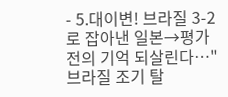- 5.대이변! 브라질 3-2로 잡아낸 일본→평가전의 기억 되살린다…"브라질 조기 탈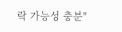락 가능성 충분"